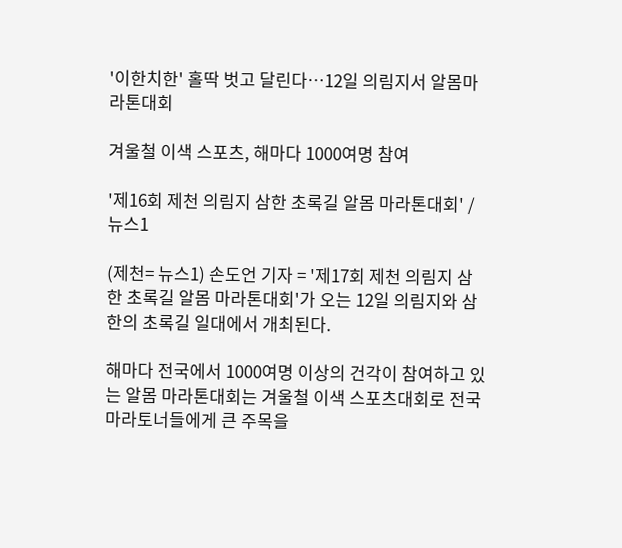'이한치한' 홀딱 벗고 달린다…12일 의림지서 알몸마라톤대회

겨울철 이색 스포츠, 해마다 1000여명 참여

'제16회 제천 의림지 삼한 초록길 알몸 마라톤대회' /뉴스1

(제천= 뉴스1) 손도언 기자 = '제17회 제천 의림지 삼한 초록길 알몸 마라톤대회'가 오는 12일 의림지와 삼한의 초록길 일대에서 개최된다.

해마다 전국에서 1000여명 이상의 건각이 참여하고 있는 알몸 마라톤대회는 겨울철 이색 스포츠대회로 전국 마라토너들에게 큰 주목을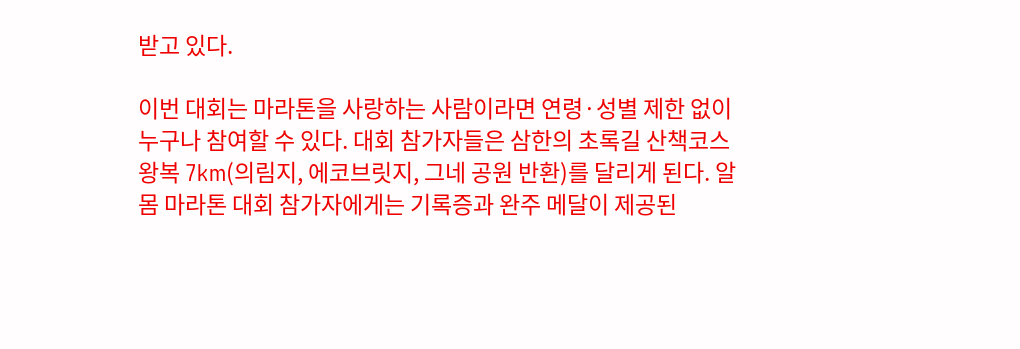받고 있다.

이번 대회는 마라톤을 사랑하는 사람이라면 연령·성별 제한 없이 누구나 참여할 수 있다. 대회 참가자들은 삼한의 초록길 산책코스 왕복 7km(의림지, 에코브릿지, 그네 공원 반환)를 달리게 된다. 알몸 마라톤 대회 참가자에게는 기록증과 완주 메달이 제공된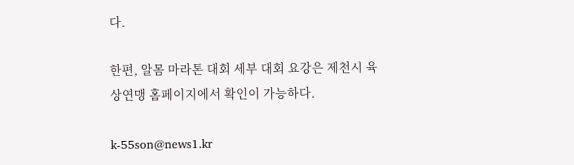다.

한편, 알몸 마라톤 대회 세부 대회 요강은 제천시 육상연맹 홈페이지에서 확인이 가능하다.

k-55son@news1.kr